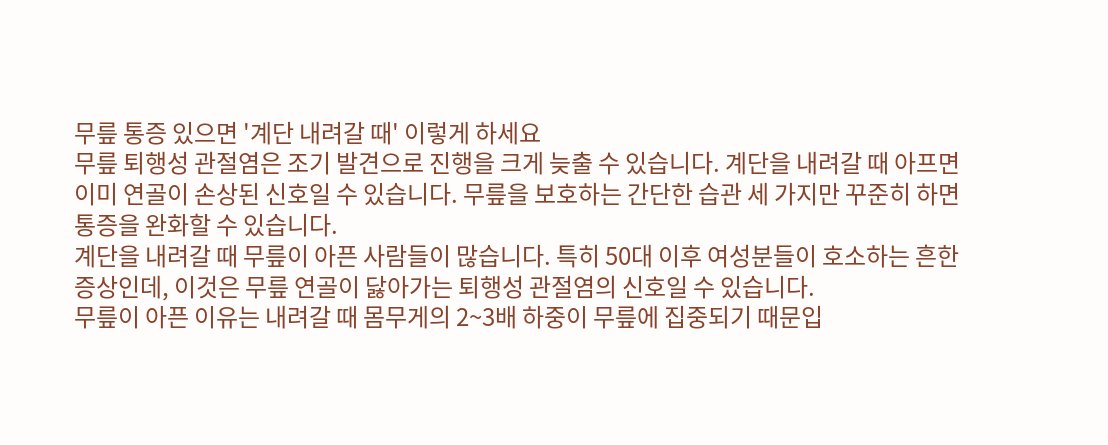무릎 통증 있으면 '계단 내려갈 때' 이렇게 하세요
무릎 퇴행성 관절염은 조기 발견으로 진행을 크게 늦출 수 있습니다. 계단을 내려갈 때 아프면 이미 연골이 손상된 신호일 수 있습니다. 무릎을 보호하는 간단한 습관 세 가지만 꾸준히 하면 통증을 완화할 수 있습니다.
계단을 내려갈 때 무릎이 아픈 사람들이 많습니다. 특히 50대 이후 여성분들이 호소하는 흔한 증상인데, 이것은 무릎 연골이 닳아가는 퇴행성 관절염의 신호일 수 있습니다.
무릎이 아픈 이유는 내려갈 때 몸무게의 2~3배 하중이 무릎에 집중되기 때문입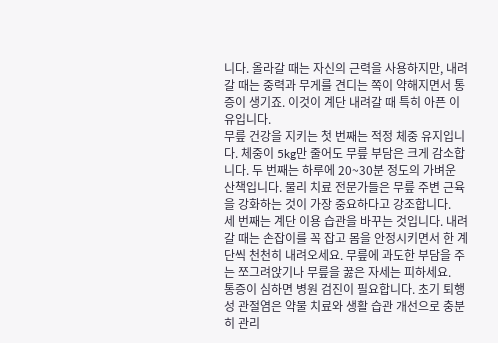니다. 올라갈 때는 자신의 근력을 사용하지만, 내려갈 때는 중력과 무게를 견디는 쪽이 약해지면서 통증이 생기죠. 이것이 계단 내려갈 때 특히 아픈 이유입니다.
무릎 건강을 지키는 첫 번째는 적정 체중 유지입니다. 체중이 5kg만 줄어도 무릎 부담은 크게 감소합니다. 두 번째는 하루에 20~30분 정도의 가벼운 산책입니다. 물리 치료 전문가들은 무릎 주변 근육을 강화하는 것이 가장 중요하다고 강조합니다.
세 번째는 계단 이용 습관을 바꾸는 것입니다. 내려갈 때는 손잡이를 꼭 잡고 몸을 안정시키면서 한 계단씩 천천히 내려오세요. 무릎에 과도한 부담을 주는 쪼그려앉기나 무릎을 꿇은 자세는 피하세요.
통증이 심하면 병원 검진이 필요합니다. 초기 퇴행성 관절염은 약물 치료와 생활 습관 개선으로 충분히 관리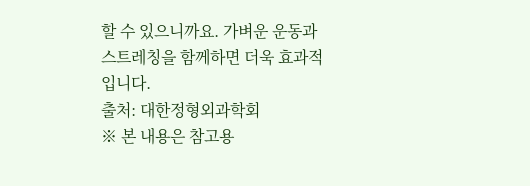할 수 있으니까요. 가벼운 운동과 스트레칭을 함께하면 더욱 효과적입니다.
출처: 대한정형외과학회
※ 본 내용은 참고용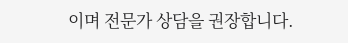이며 전문가 상담을 권장합니다.